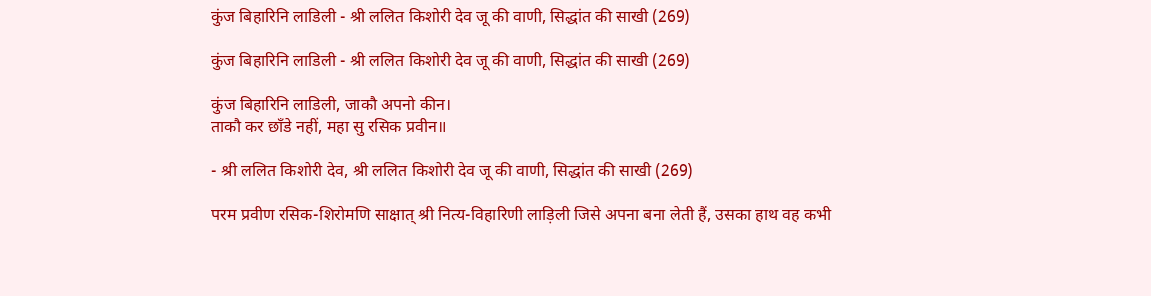कुंज बिहारिनि लाडिली - श्री ललित किशोरी देव जू की वाणी, सिद्धांत की साखी (269)

कुंज बिहारिनि लाडिली - श्री ललित किशोरी देव जू की वाणी, सिद्धांत की साखी (269)

कुंज बिहारिनि लाडिली, जाकौ अपनो कीन।
ताकौ कर छाँडे नहीं, महा सु रसिक प्रवीन॥

- श्री ललित किशोरी देव, श्री ललित किशोरी देव जू की वाणी, सिद्धांत की साखी (269)

परम प्रवीण रसिक-शिरोमणि साक्षात् श्री नित्य-विहारिणी लाड़िली जिसे अपना बना लेती हैं, उसका हाथ वह कभी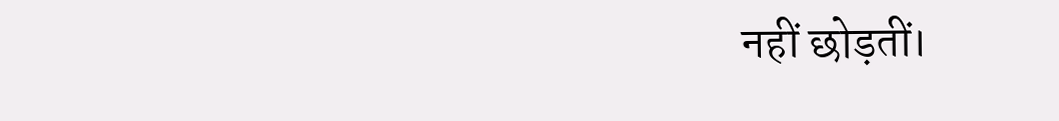नहीं छोड़तीं।